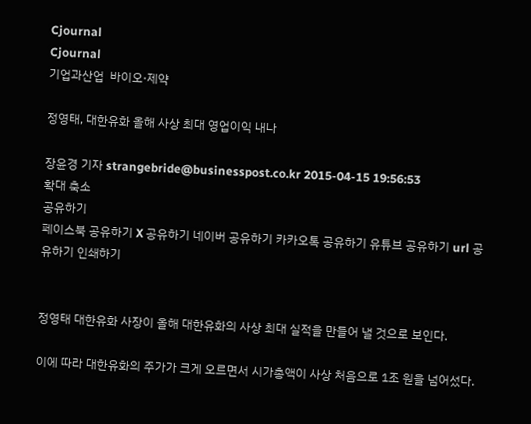Cjournal
Cjournal
기업과산업  바이오·제약

정영태, 대한유화 올해 사상 최대 영업이익 내나

장윤경 기자 strangebride@businesspost.co.kr 2015-04-15 19:56:53
확대 축소
공유하기
페이스북 공유하기 X 공유하기 네이버 공유하기 카카오톡 공유하기 유튜브 공유하기 url 공유하기 인쇄하기


정영태 대한유화 사장이 올해 대한유화의 사상 최대 실적을 만들어 낼 것으로 보인다.

이에 따라 대한유화의 주가가 크게 오르면서 시가총액이 사상 처음으로 1조 원을 넘어섰다.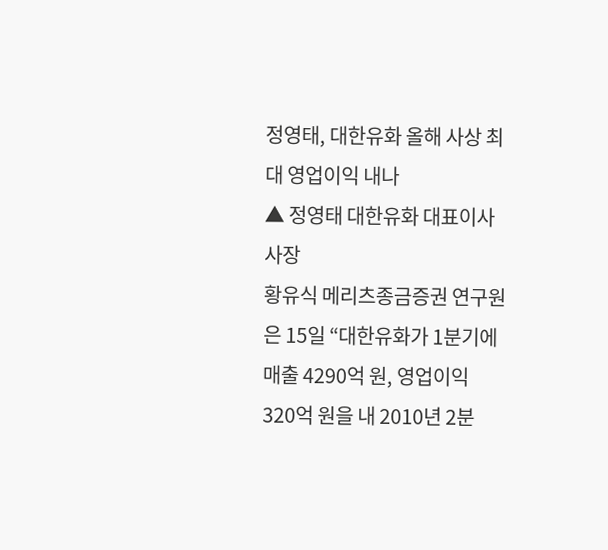정영태, 대한유화 올해 사상 최대 영업이익 내나
▲ 정영태 대한유화 대표이사 사장
황유식 메리츠종금증권 연구원은 15일 “대한유화가 1분기에 매출 4290억 원, 영업이익 320억 원을 내 2010년 2분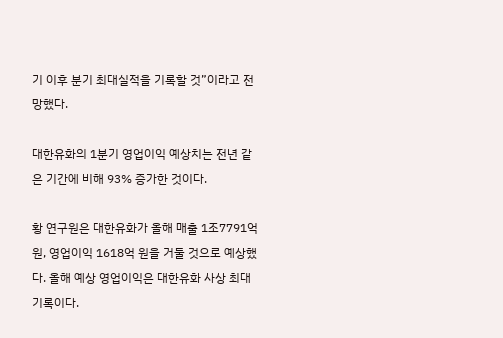기 이후 분기 최대실적을 기록할 것”이라고 전망했다.

대한유화의 1분기 영업이익 예상치는 전년 같은 기간에 비해 93% 증가한 것이다.

황 연구원은 대한유화가 올해 매출 1조7791억 원, 영업이익 1618억 원을 거둘 것으로 예상했다. 올해 예상 영업이익은 대한유화 사상 최대기록이다.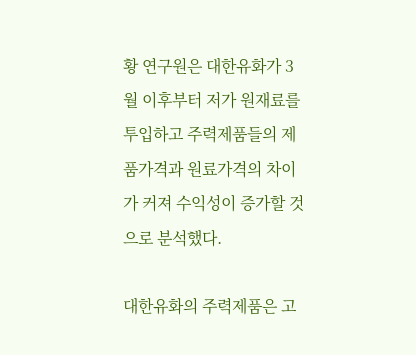황 연구원은 대한유화가 3월 이후부터 저가 원재료를 투입하고 주력제품들의 제품가격과 원료가격의 차이가 커져 수익성이 증가할 것으로 분석했다.

대한유화의 주력제품은 고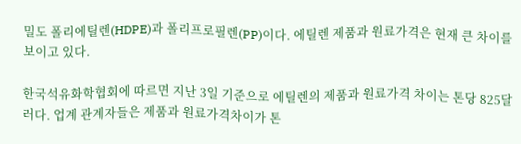밀도 폴리에틸렌(HDPE)과 폴리프로필렌(PP)이다. 에틸렌 제품과 원료가격은 현재 큰 차이를 보이고 있다.

한국석유화학협회에 따르면 지난 3일 기준으로 에틸렌의 제품과 원료가격 차이는 톤당 825달러다. 업계 관계자들은 제품과 원료가격차이가 톤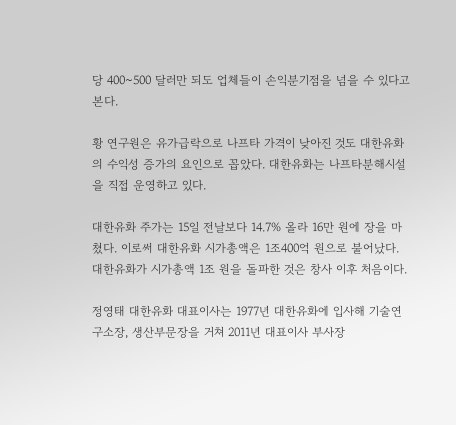당 400~500 달러만 되도 업체들이 손익분기점을 넘을 수 있다고 본다.

황 연구원은 유가급락으로 나프타 가격이 낮아진 것도 대한유화의 수익성 증가의 요인으로 꼽았다. 대한유화는 나프타분해시설을 직접 운영하고 있다.

대한유화 주가는 15일 전날보다 14.7% 올라 16만 원에 장을 마쳤다. 이로써 대한유화 시가총액은 1조400억 원으로 불어났다. 대한유화가 시가총액 1조 원을 돌파한 것은 창사 이후 처음이다.

정영태 대한유화 대표이사는 1977년 대한유화에 입사해 기술연구소장, 생산부문장을 거쳐 2011년 대표이사 부사장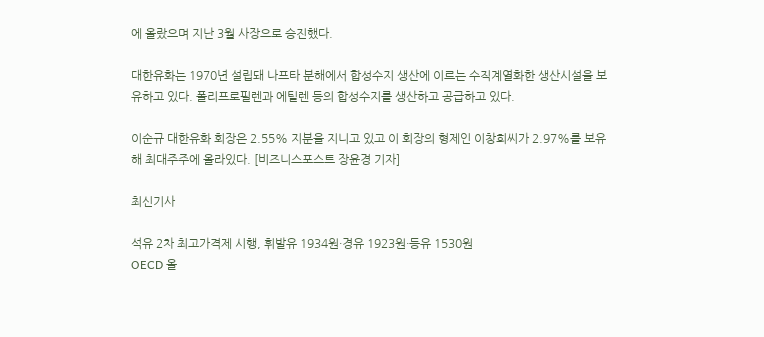에 올랐으며 지난 3월 사장으로 승진했다.

대한유화는 1970년 설립돼 나프타 분해에서 합성수지 생산에 이르는 수직계열화한 생산시설을 보유하고 있다. 폴리프로필렌과 에틸렌 등의 합성수지를 생산하고 공급하고 있다.

이순규 대한유화 회장은 2.55% 지분을 지니고 있고 이 회장의 형제인 이창희씨가 2.97%를 보유해 최대주주에 올라있다. [비즈니스포스트 장윤경 기자]

최신기사

석유 2차 최고가격제 시행, 휘발유 1934원·경유 1923원·등유 1530원
OECD 올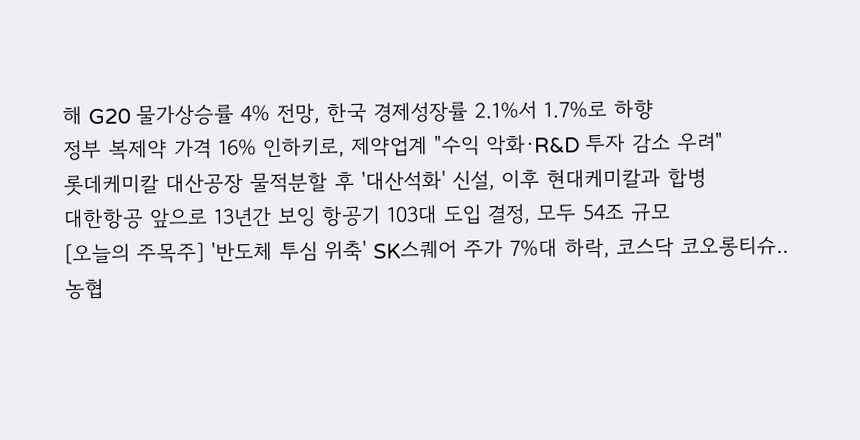해 G20 물가상승률 4% 전망, 한국 경제성장률 2.1%서 1.7%로 하향
정부 복제약 가격 16% 인하키로, 제약업계 "수익 악화·R&D 투자 감소 우려"
롯데케미칼 대산공장 물적분할 후 '대산석화' 신설, 이후 현대케미칼과 합병
대한항공 앞으로 13년간 보잉 항공기 103대 도입 결정, 모두 54조 규모
[오늘의 주목주] '반도체 투심 위축' SK스퀘어 주가 7%대 하락, 코스닥 코오롱티슈..
농협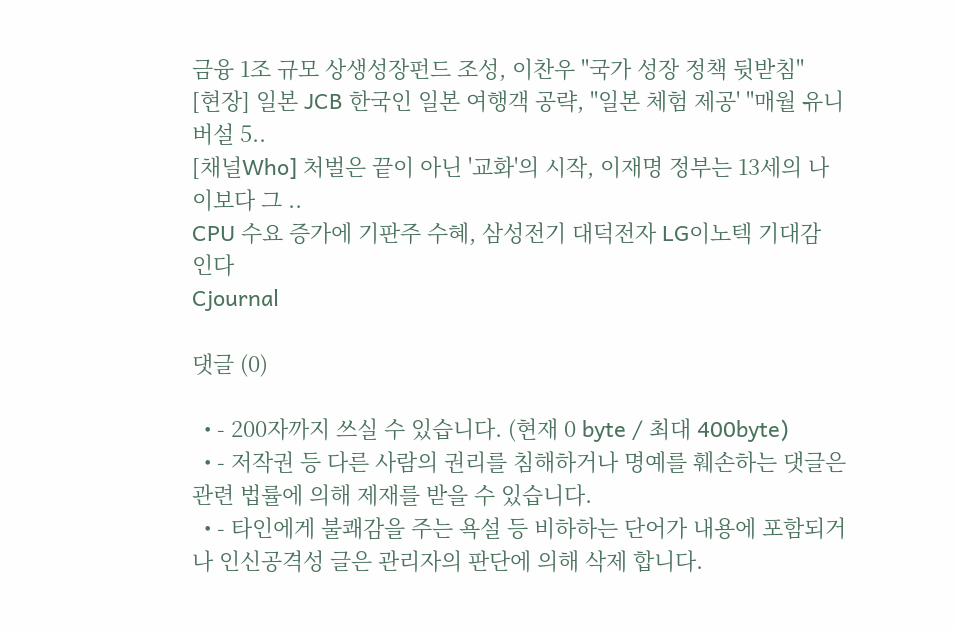금융 1조 규모 상생성장펀드 조성, 이찬우 "국가 성장 정책 뒷받침"
[현장] 일본 JCB 한국인 일본 여행객 공략, "일본 체험 제공' "매월 유니버설 5..
[채널Who] 처벌은 끝이 아닌 '교화'의 시작, 이재명 정부는 13세의 나이보다 그 ..
CPU 수요 증가에 기판주 수혜, 삼성전기 대덕전자 LG이노텍 기대감 인다
Cjournal

댓글 (0)

  • - 200자까지 쓰실 수 있습니다. (현재 0 byte / 최대 400byte)
  • - 저작권 등 다른 사람의 권리를 침해하거나 명예를 훼손하는 댓글은 관련 법률에 의해 제재를 받을 수 있습니다.
  • - 타인에게 불쾌감을 주는 욕설 등 비하하는 단어가 내용에 포함되거나 인신공격성 글은 관리자의 판단에 의해 삭제 합니다.